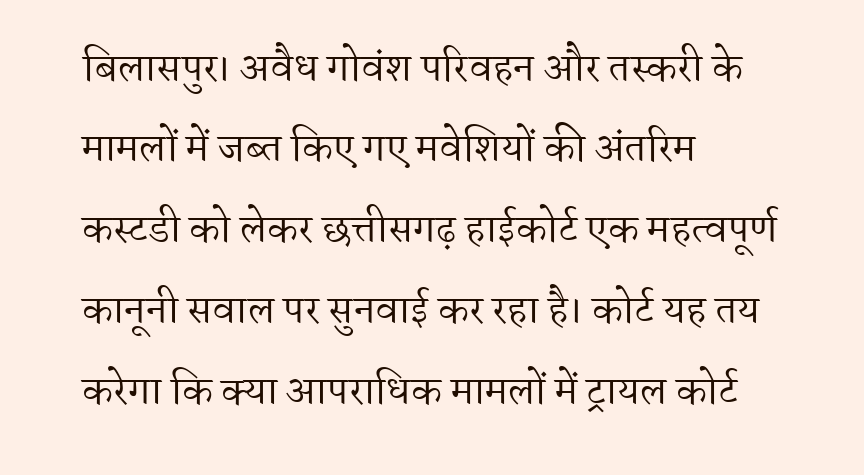बिलासपुर। अवैध गोवंश परिवहन और तस्करी के मामलों में जब्त किए गए मवेशियों की अंतरिम कस्टडी को लेकर छत्तीसगढ़ हाईकोर्ट एक महत्वपूर्ण कानूनी सवाल पर सुनवाई कर रहा है। कोर्ट यह तय करेगा कि क्या आपराधिक मामलों में ट्रायल कोर्ट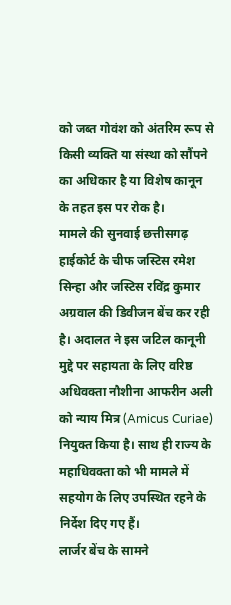को जब्त गोवंश को अंतरिम रूप से किसी व्यक्ति या संस्था को सौंपने का अधिकार है या विशेष कानून के तहत इस पर रोक है।
मामले की सुनवाई छत्तीसगढ़ हाईकोर्ट के चीफ जस्टिस रमेश सिन्हा और जस्टिस रविंद्र कुमार अग्रवाल की डिवीजन बेंच कर रही है। अदालत ने इस जटिल कानूनी मुद्दे पर सहायता के लिए वरिष्ठ अधिवक्ता नौशीना आफरीन अली को न्याय मित्र (Amicus Curiae) नियुक्त किया है। साथ ही राज्य के महाधिवक्ता को भी मामले में सहयोग के लिए उपस्थित रहने के निर्देश दिए गए हैं।
लार्जर बेंच के सामने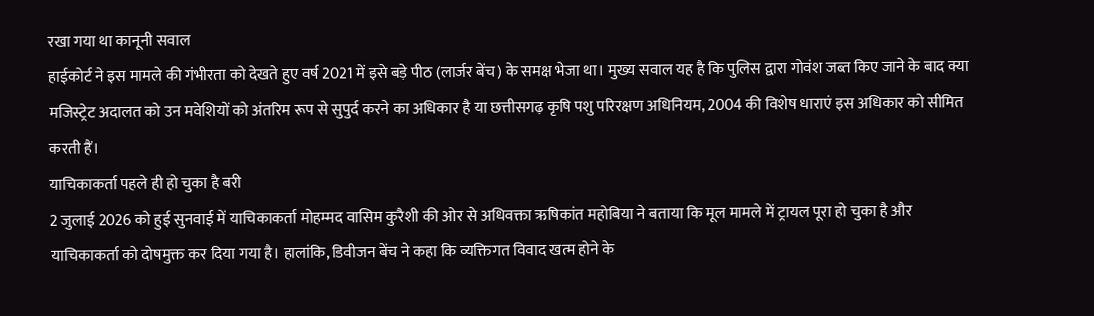रखा गया था कानूनी सवाल
हाईकोर्ट ने इस मामले की गंभीरता को देखते हुए वर्ष 2021 में इसे बड़े पीठ (लार्जर बेंच) के समक्ष भेजा था। मुख्य सवाल यह है कि पुलिस द्वारा गोवंश जब्त किए जाने के बाद क्या मजिस्ट्रेट अदालत को उन मवेशियों को अंतरिम रूप से सुपुर्द करने का अधिकार है या छत्तीसगढ़ कृषि पशु परिरक्षण अधिनियम, 2004 की विशेष धाराएं इस अधिकार को सीमित करती हैं।
याचिकाकर्ता पहले ही हो चुका है बरी
2 जुलाई 2026 को हुई सुनवाई में याचिकाकर्ता मोहम्मद वासिम कुरैशी की ओर से अधिवक्ता ऋषिकांत महोबिया ने बताया कि मूल मामले में ट्रायल पूरा हो चुका है और याचिकाकर्ता को दोषमुक्त कर दिया गया है। हालांकि, डिवीजन बेंच ने कहा कि व्यक्तिगत विवाद खत्म होने के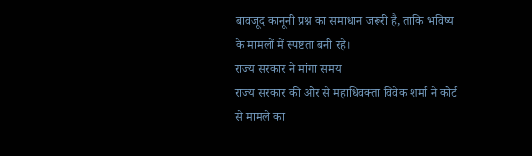बावजूद कानूनी प्रश्न का समाधान जरूरी है, ताकि भविष्य के मामलों में स्पष्टता बनी रहे।
राज्य सरकार ने मांगा समय
राज्य सरकार की ओर से महाधिवक्ता विवेक शर्मा ने कोर्ट से मामले का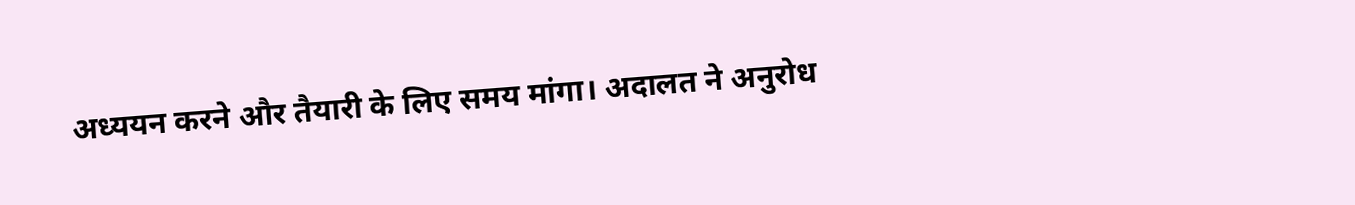अध्ययन करने और तैयारी के लिए समय मांगा। अदालत ने अनुरोध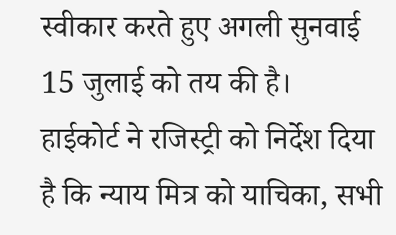स्वीकार करते हुए अगली सुनवाई 15 जुलाई को तय की है।
हाईकोर्ट ने रजिस्ट्री को निर्देश दिया है कि न्याय मित्र को याचिका, सभी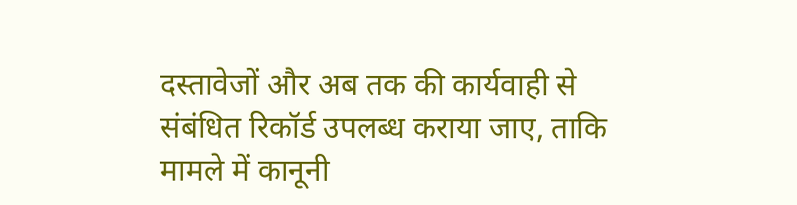दस्तावेजों और अब तक की कार्यवाही से संबंधित रिकॉर्ड उपलब्ध कराया जाए, ताकि मामले में कानूनी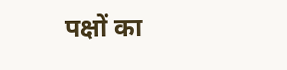पक्षों का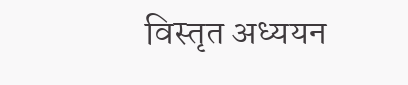विस्तृत अध्ययन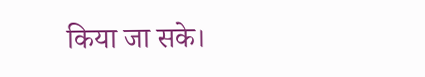किया जा सके।